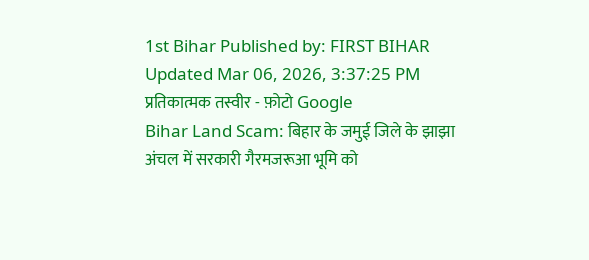1st Bihar Published by: FIRST BIHAR Updated Mar 06, 2026, 3:37:25 PM
प्रतिकात्मक तस्वीर - फ़ोटो Google
Bihar Land Scam: बिहार के जमुई जिले के झाझा अंचल में सरकारी गैरमजरूआ भूमि को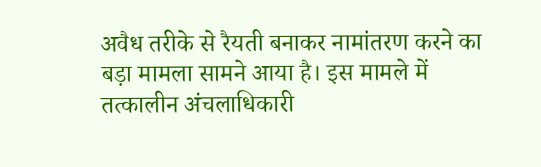अवैध तरीके से रैयती बनाकर नामांतरण करने का बड़ा मामला सामने आया है। इस मामले में तत्कालीन अंचलाधिकारी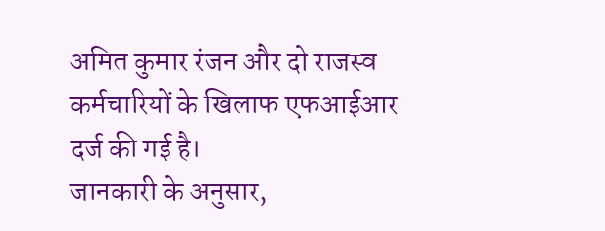अमित कुमार रंजन और दो राजस्व कर्मचारियों के खिलाफ एफआईआर दर्ज की गई है।
जानकारी के अनुसार,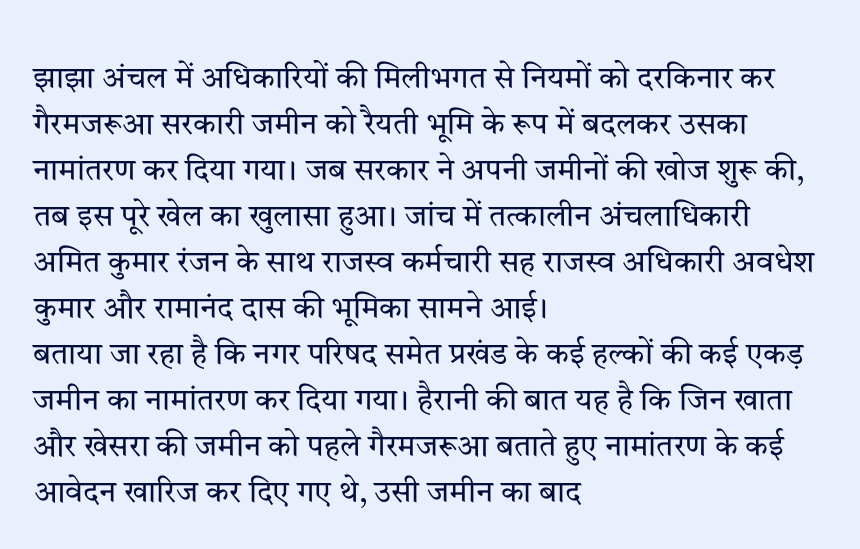झाझा अंचल में अधिकारियों की मिलीभगत से नियमों को दरकिनार कर गैरमजरूआ सरकारी जमीन को रैयती भूमि के रूप में बदलकर उसका नामांतरण कर दिया गया। जब सरकार ने अपनी जमीनों की खोज शुरू की, तब इस पूरे खेल का खुलासा हुआ। जांच में तत्कालीन अंचलाधिकारी अमित कुमार रंजन के साथ राजस्व कर्मचारी सह राजस्व अधिकारी अवधेश कुमार और रामानंद दास की भूमिका सामने आई।
बताया जा रहा है कि नगर परिषद समेत प्रखंड के कई हल्कों की कई एकड़ जमीन का नामांतरण कर दिया गया। हैरानी की बात यह है कि जिन खाता और खेसरा की जमीन को पहले गैरमजरूआ बताते हुए नामांतरण के कई आवेदन खारिज कर दिए गए थे, उसी जमीन का बाद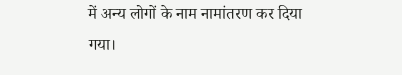में अन्य लोगों के नाम नामांतरण कर दिया गया।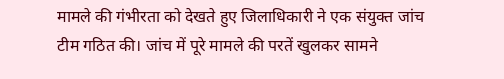मामले की गंभीरता को देखते हुए जिलाधिकारी ने एक संयुक्त जांच टीम गठित की। जांच में पूरे मामले की परतें खुलकर सामने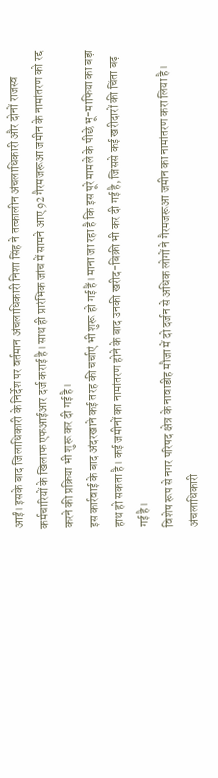आईं। इसके बाद जिलाधिकारी के निर्देश पर वर्तमान अंचलाधिकारी निशा सिंह ने तत्कालीन अंचलाधिकारी और दोनों राजस्व कर्मचारियों के खिलाफ एफआईआर दर्ज कराई है। साथ ही प्रारंभिक जांच में सामने आए 92 गैरमजरूआ जमीन के नामांतरण को रद्द करने की प्रक्रिया भी शुरू कर दी गई है।
इस कार्रवाई के बाद अंदरखाने कई तरह की चर्चाएं भी शुरू हो गई हैं। माना जा रहा है कि इस पूरे मामले के पीछे भू-माफिया का बड़ा हाथ हो सकता है। कई जमीनों का नामांतरण होने के बाद उनकी खरीद-बिक्री भी कर दी गई है, जिससे कई खरीदारों की चिंता बढ़ गई है।
विशेष रूप से नगर परिषद क्षेत्र के नावाडीह मौजा में दो दर्जन से अधिक लोगों ने गैरमजरूआ जमीन का नामांतरण करा लिया है। अंचलाधिकारी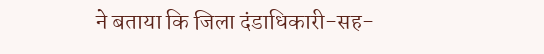ने बताया कि जिला दंडाधिकारी-सह-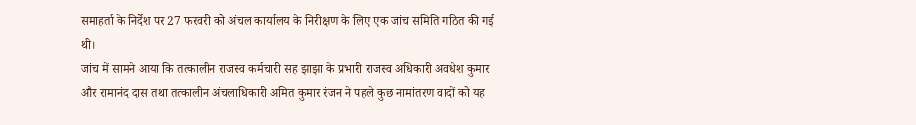समाहर्ता के निर्देश पर 27 फरवरी को अंचल कार्यालय के निरीक्षण के लिए एक जांच समिति गठित की गई थी।
जांच में सामने आया कि तत्कालीन राजस्व कर्मचारी सह झाझा के प्रभारी राजस्व अधिकारी अवधेश कुमार और रामानंद दास तथा तत्कालीन अंचलाधिकारी अमित कुमार रंजन ने पहले कुछ नामांतरण वादों को यह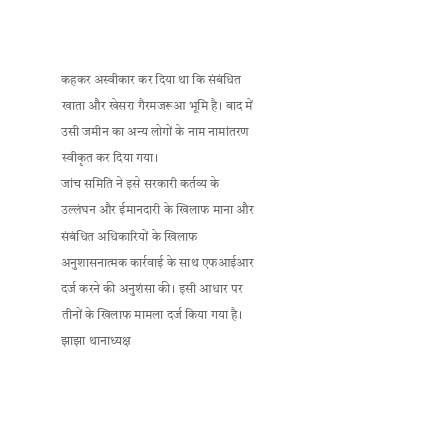कहकर अस्वीकार कर दिया था कि संबंधित खाता और खेसरा गैरमजरूआ भूमि है। बाद में उसी जमीन का अन्य लोगों के नाम नामांतरण स्वीकृत कर दिया गया।
जांच समिति ने इसे सरकारी कर्तव्य के उल्लंघन और ईमानदारी के खिलाफ माना और संबंधित अधिकारियों के खिलाफ अनुशासनात्मक कार्रवाई के साथ एफआईआर दर्ज करने की अनुशंसा की। इसी आधार पर तीनों के खिलाफ मामला दर्ज किया गया है। झाझा थानाध्यक्ष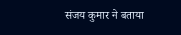संजय कुमार ने बताया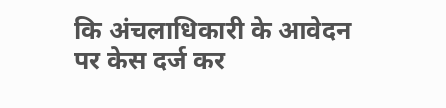कि अंचलाधिकारी के आवेदन पर केस दर्ज कर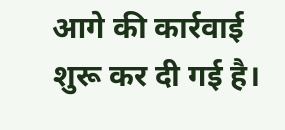आगे की कार्रवाई शुरू कर दी गई है।